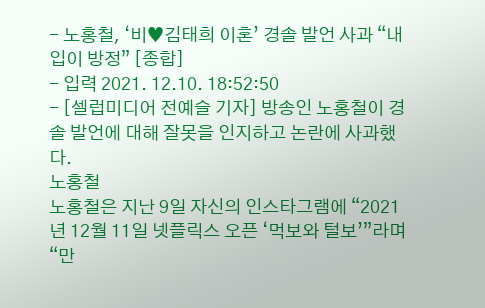- 노홍철, ‘비♥김태희 이혼’ 경솔 발언 사과 “내 입이 방정” [종합]
- 입력 2021. 12.10. 18:52:50
- [셀럽미디어 전예슬 기자] 방송인 노홍철이 경솔 발언에 대해 잘못을 인지하고 논란에 사과했다.
노홍철
노홍철은 지난 9일 자신의 인스타그램에 “2021년 12월 11일 넷플릭스 오픈 ‘먹보와 털보’”라며 “만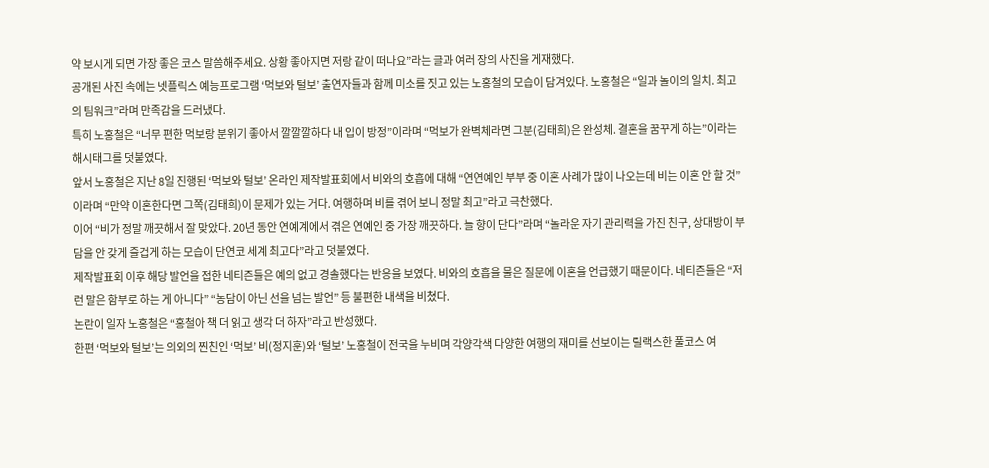약 보시게 되면 가장 좋은 코스 말씀해주세요. 상황 좋아지면 저랑 같이 떠나요”라는 글과 여러 장의 사진을 게재했다.
공개된 사진 속에는 넷플릭스 예능프로그램 ‘먹보와 털보’ 출연자들과 함께 미소를 짓고 있는 노홍철의 모습이 담겨있다. 노홍철은 “일과 놀이의 일치. 최고의 팀워크”라며 만족감을 드러냈다.
특히 노홍철은 “너무 편한 먹보랑 분위기 좋아서 깔깔깔하다 내 입이 방정”이라며 “먹보가 완벽체라면 그분(김태희)은 완성체. 결혼을 꿈꾸게 하는”이라는 해시태그를 덧붙였다.
앞서 노홍철은 지난 8일 진행된 ‘먹보와 털보’ 온라인 제작발표회에서 비와의 호흡에 대해 “연연예인 부부 중 이혼 사례가 많이 나오는데 비는 이혼 안 할 것”이라며 “만약 이혼한다면 그쪽(김태희)이 문제가 있는 거다. 여행하며 비를 겪어 보니 정말 최고”라고 극찬했다.
이어 “비가 정말 깨끗해서 잘 맞았다. 20년 동안 연예계에서 겪은 연예인 중 가장 깨끗하다. 늘 향이 단다”라며 “놀라운 자기 관리력을 가진 친구, 상대방이 부담을 안 갖게 즐겁게 하는 모습이 단연코 세계 최고다”라고 덧붙였다.
제작발표회 이후 해당 발언을 접한 네티즌들은 예의 없고 경솔했다는 반응을 보였다. 비와의 호흡을 물은 질문에 이혼을 언급했기 때문이다. 네티즌들은 “저런 말은 함부로 하는 게 아니다” “농담이 아닌 선을 넘는 발언” 등 불편한 내색을 비쳤다.
논란이 일자 노홍철은 “홍철아 책 더 읽고 생각 더 하자”라고 반성했다.
한편 ‘먹보와 털보’는 의외의 찐친인 ‘먹보’ 비(정지훈)와 ‘털보’ 노홍철이 전국을 누비며 각양각색 다양한 여행의 재미를 선보이는 릴랙스한 풀코스 여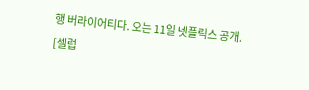행 버라이어티다. 오는 11일 넷플릭스 공개.
[셀럽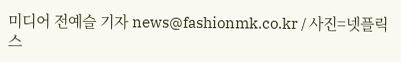미디어 전예슬 기자 news@fashionmk.co.kr / 사진=넷플릭스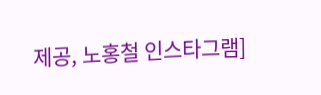제공, 노홍철 인스타그램]